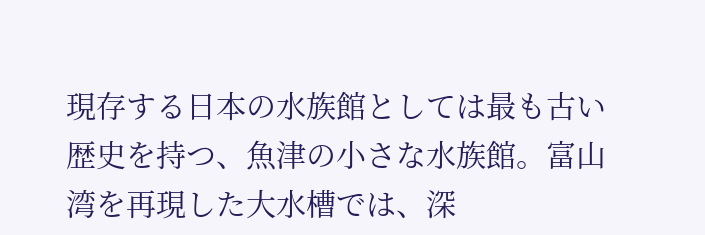現存する日本の水族館としては最も古い歴史を持つ、魚津の小さな水族館。富山湾を再現した大水槽では、深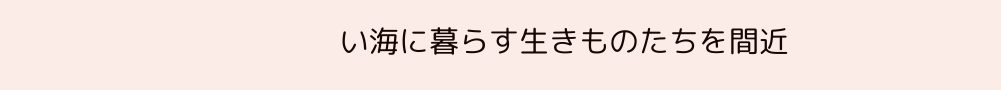い海に暮らす生きものたちを間近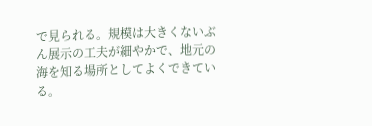で見られる。規模は大きくないぶん展示の工夫が細やかで、地元の海を知る場所としてよくできている。